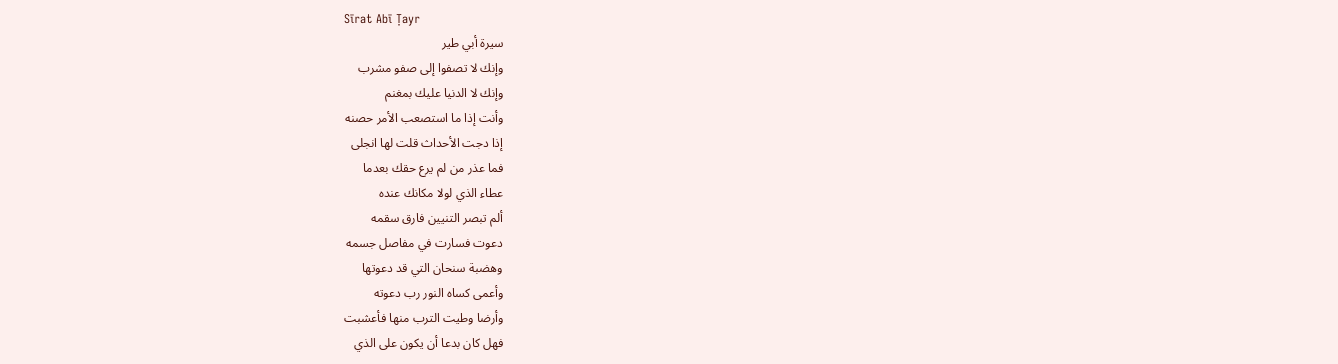Sīrat Abī Ṭayr
سيرة أبي طير
وإنك لا تصفوا إلى صفو مشرب
وإنك لا الدنيا عليك بمغنم
وأنت إذا ما استصعب الأمر حصنه
إذا دجت الأحداث قلت لها انجلى
فما عذر من لم يرع حقك بعدما
عطاء الذي لولا مكانك عنده
ألم تبصر التنيين فارق سقمه
دعوت فسارت في مفاصل جسمه
وهضبة سنحان التي قد دعوتها
وأعمى كساه النور رب دعوته
وأرضا وطيت الترب منها فأعشبت
فهل كان بدعا أن يكون على الذي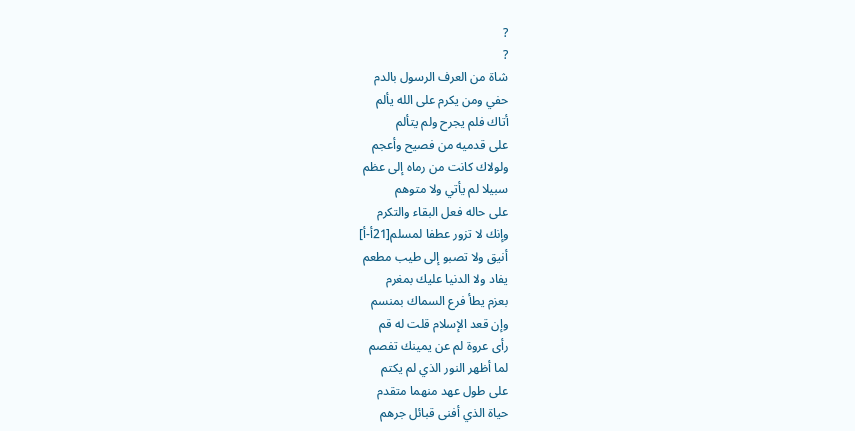?
?
شاة من العرف الرسول بالدم
حفي ومن يكرم على الله يألم
أتاك فلم يجرح ولم يتألم
على قدميه من فصيح وأعجم
ولولاك كانت من رماه إلى عظم
سبيلا لم يأتي ولا متوهم
على حاله فعل البقاء والتكرم
وإنك لا تزور عطفا لمسلم[21أ-أ]
أنيق ولا تصبو إلى طيب مطعم
يفاد ولا الدنيا عليك بمغرم
بعزم يطأ فرع السماك بمنسم
وإن قعد الإسلام قلت له قم
رأى عروة لم عن يمينك تفصم
لما أظهر النور الذي لم يكتم
على طول عهد منهما متقدم
حياة الذي أفنى قبائل جرهم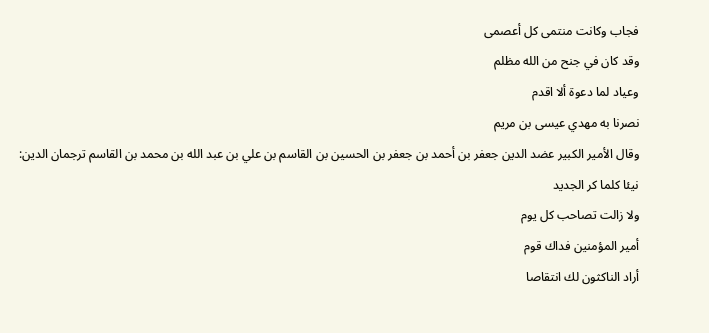فجاب وكانت منتمى كل أعصمى
وقد كان في جنح من الله مظلم
وعياد لما دعوة ألا اقدم
نصرنا به مهدي عيسى بن مريم
وقال الأمير الكبير عضد الدين جعفر بن أحمد بن جعفر بن الحسين بن القاسم بن علي بن عبد الله بن محمد بن القاسم ترجمان الدين:
نيئا كلما كر الجديد
ولا زالت تصاحب كل يوم
أمير المؤمنين فداك قوم
أراد الناكثون لك انتقاصا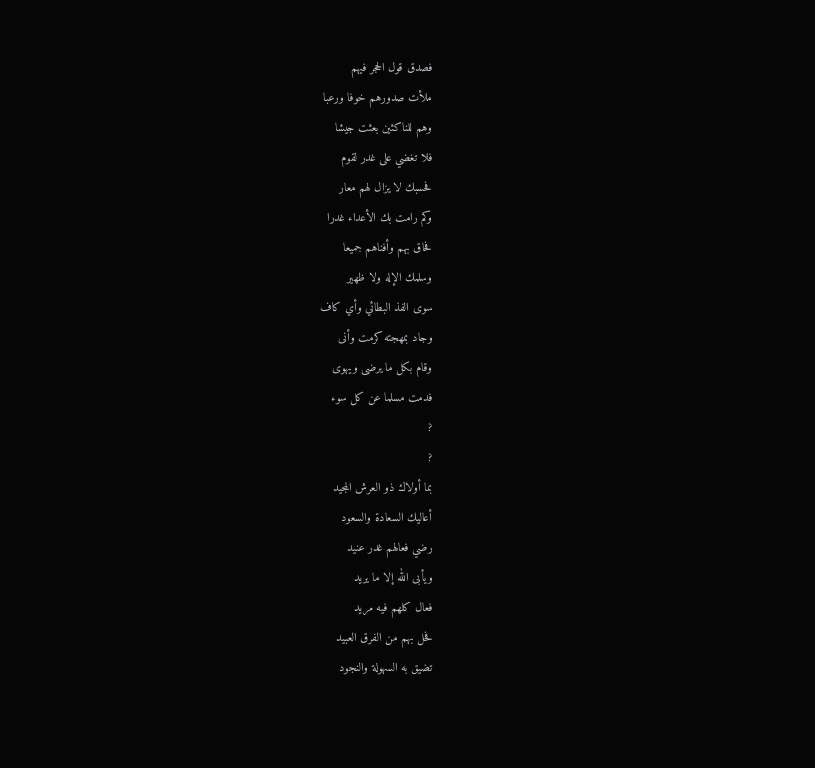فصدق قول الحجر فيهم
ملأت صدورهم خوفا ورعبا
وهم للناكثين بعثت جيشا
فلا تغضي على غدر لقوم
فحسبك لا يزال لهم معار
وكم رامت بك الأعداء غدرا
فحاق بهم وأفناهم جميعا
وسلمك الإله ولا ظهير
سوى الفذ البطائي وأي كاف
وجاد بمهجته كرمت وأنى
وقام بكل ما يرضى ويهوى
فدمت مسلما عن كل سوء
?
?
بما أولاك ذو العرش المجيد
أعاليك السعادة والسعود
رضي فعالهم غدر عنيد
ويأبى الله إلا ما يريد
فعال كلهم فيه مريد
فحل بهم من الفرق العبيد
تضيق به السهولة والنجود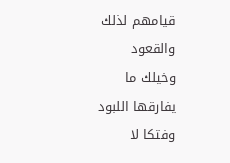قيامهم لذلك والقعود
وخيلك ما يفارقها اللبود وفتكا لا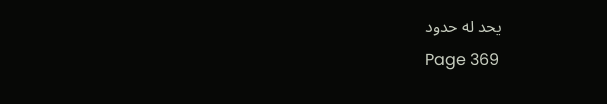يحد له حدود
Page 369